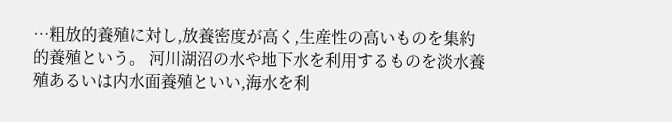…粗放的養殖に対し,放養密度が高く,生産性の高いものを集約的養殖という。 河川湖沼の水や地下水を利用するものを淡水養殖あるいは内水面養殖といい,海水を利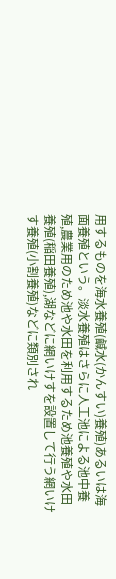用するものを海水養殖(鹹水(かんすい)養殖)あるいは海面養殖という。淡水養殖はさらに人工池による池中養殖,農業用のため池や水田を利用するため池養殖や水田養殖(稲田養殖),湖などに網いけすを設置して行う網いけす養殖(小割養殖)などに類別され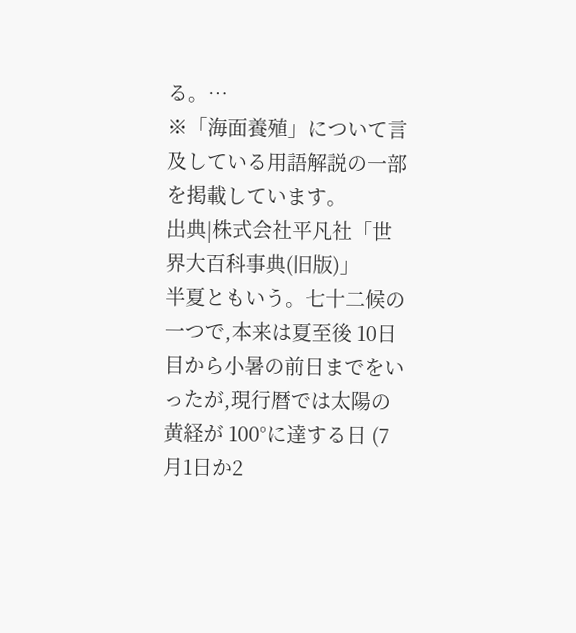る。…
※「海面養殖」について言及している用語解説の一部を掲載しています。
出典|株式会社平凡社「世界大百科事典(旧版)」
半夏ともいう。七十二候の一つで,本来は夏至後 10日目から小暑の前日までをいったが,現行暦では太陽の黄経が 100°に達する日 (7月1日か2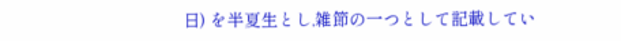日) を半夏生とし,雑節の一つとして記載してい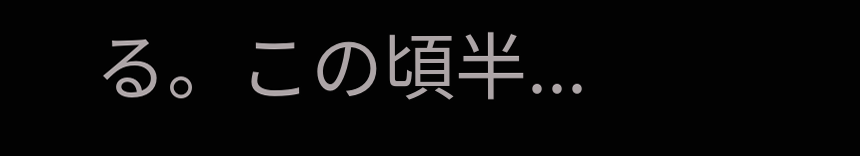る。この頃半...